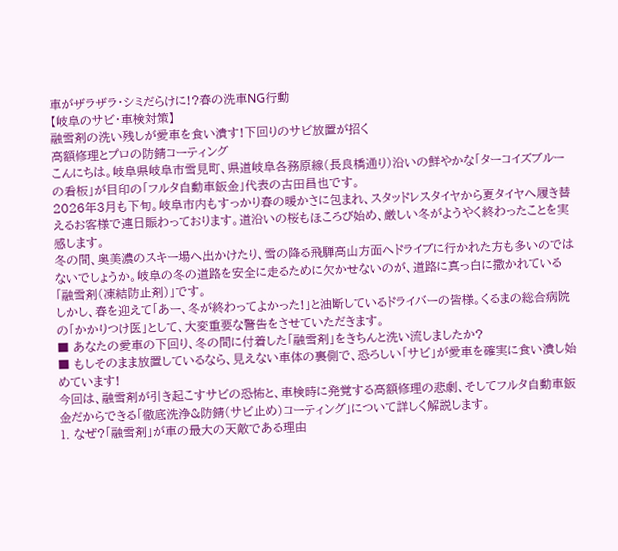車がザラザラ・シミだらけに!?春の洗車NG行動
【岐阜のサビ・車検対策】
融雪剤の洗い残しが愛車を食い潰す!下回りのサビ放置が招く
高額修理とプロの防錆コーティング
こんにちは。岐阜県岐阜市雪見町、県道岐阜各務原線(長良橋通り)沿いの鮮やかな「ターコイズブルーの看板」が目印の「フルタ自動車鈑金」代表の古田昌也です。
2026年3月も下旬。岐阜市内もすっかり春の暖かさに包まれ、スタッドレスタイヤから夏タイヤへ履き替えるお客様で連日賑わっております。道沿いの桜もほころび始め、厳しい冬がようやく終わったことを実感します。
冬の間、奥美濃のスキー場へ出かけたり、雪の降る飛騨高山方面へドライブに行かれた方も多いのではないでしょうか。岐阜の冬の道路を安全に走るために欠かせないのが、道路に真っ白に撒かれている「融雪剤(凍結防止剤)」です。
しかし、春を迎えて「あー、冬が終わってよかった!」と油断しているドライバーの皆様。くるまの総合病院の「かかりつけ医」として、大変重要な警告をさせていただきます。
■ あなたの愛車の下回り、冬の間に付着した「融雪剤」をきちんと洗い流しましたか?
■ もしそのまま放置しているなら、見えない車体の裏側で、恐ろしい「サビ」が愛車を確実に食い潰し始めています!
今回は、融雪剤が引き起こすサビの恐怖と、車検時に発覚する高額修理の悲劇、そしてフルタ自動車鈑金だからできる「徹底洗浄&防錆(サビ止め)コーティング」について詳しく解説します。
1. なぜ?「融雪剤」が車の最大の天敵である理由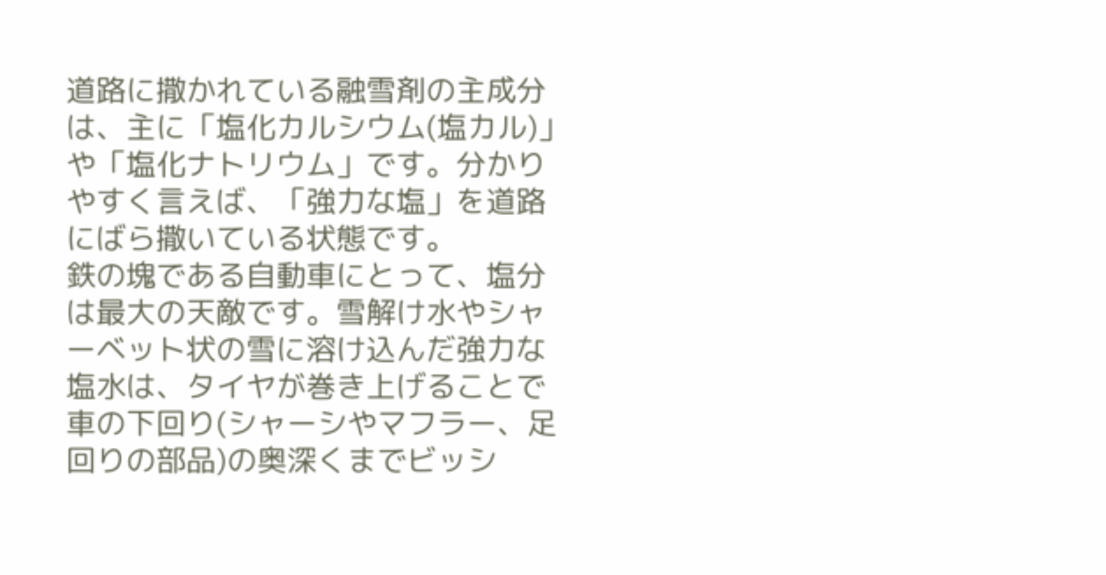道路に撒かれている融雪剤の主成分は、主に「塩化カルシウム(塩カル)」や「塩化ナトリウム」です。分かりやすく言えば、「強力な塩」を道路にばら撒いている状態です。
鉄の塊である自動車にとって、塩分は最大の天敵です。雪解け水やシャーベット状の雪に溶け込んだ強力な塩水は、タイヤが巻き上げることで車の下回り(シャーシやマフラー、足回りの部品)の奥深くまでビッシ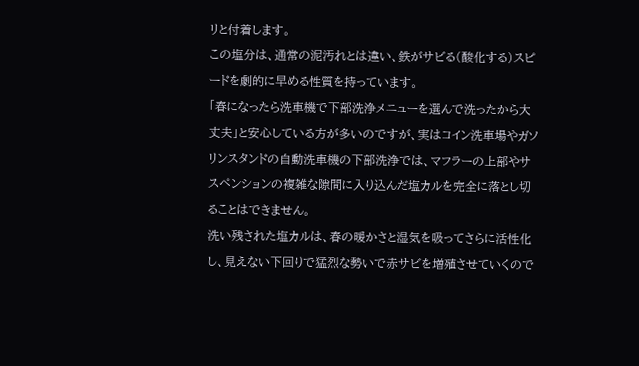リと付着します。
この塩分は、通常の泥汚れとは違い、鉄がサビる(酸化する)スピードを劇的に早める性質を持っています。
「春になったら洗車機で下部洗浄メニューを選んで洗ったから大丈夫」と安心している方が多いのですが、実はコイン洗車場やガソリンスタンドの自動洗車機の下部洗浄では、マフラーの上部やサスペンションの複雑な隙間に入り込んだ塩カルを完全に落とし切ることはできません。
洗い残された塩カルは、春の暖かさと湿気を吸ってさらに活性化し、見えない下回りで猛烈な勢いで赤サビを増殖させていくので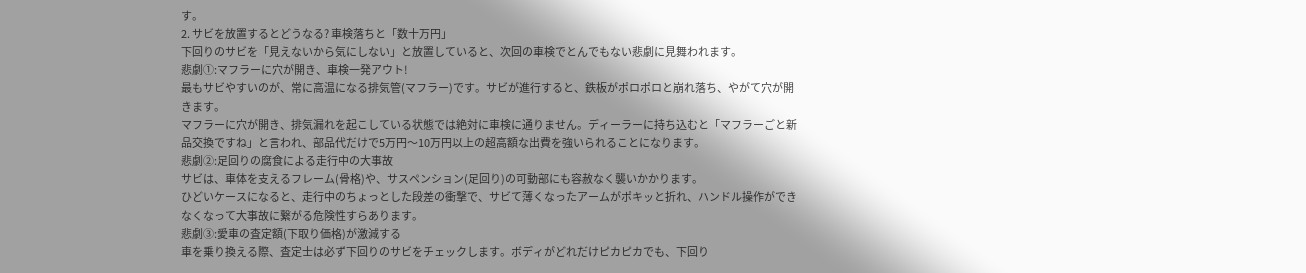す。
2. サビを放置するとどうなる? 車検落ちと「数十万円」
下回りのサビを「見えないから気にしない」と放置していると、次回の車検でとんでもない悲劇に見舞われます。
悲劇①:マフラーに穴が開き、車検一発アウト!
最もサビやすいのが、常に高温になる排気管(マフラー)です。サビが進行すると、鉄板がポロポロと崩れ落ち、やがて穴が開きます。
マフラーに穴が開き、排気漏れを起こしている状態では絶対に車検に通りません。ディーラーに持ち込むと「マフラーごと新品交換ですね」と言われ、部品代だけで5万円〜10万円以上の超高額な出費を強いられることになります。
悲劇②:足回りの腐食による走行中の大事故
サビは、車体を支えるフレーム(骨格)や、サスペンション(足回り)の可動部にも容赦なく襲いかかります。
ひどいケースになると、走行中のちょっとした段差の衝撃で、サビて薄くなったアームがポキッと折れ、ハンドル操作ができなくなって大事故に繋がる危険性すらあります。
悲劇③:愛車の査定額(下取り価格)が激減する
車を乗り換える際、査定士は必ず下回りのサビをチェックします。ボディがどれだけピカピカでも、下回り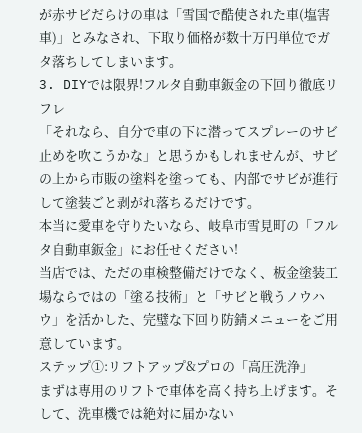が赤サビだらけの車は「雪国で酷使された車(塩害車)」とみなされ、下取り価格が数十万円単位でガタ落ちしてしまいます。
3. DIYでは限界!フルタ自動車鈑金の下回り徹底リフレ
「それなら、自分で車の下に潜ってスプレーのサビ止めを吹こうかな」と思うかもしれませんが、サビの上から市販の塗料を塗っても、内部でサビが進行して塗装ごと剥がれ落ちるだけです。
本当に愛車を守りたいなら、岐阜市雪見町の「フルタ自動車鈑金」にお任せください!
当店では、ただの車検整備だけでなく、板金塗装工場ならではの「塗る技術」と「サビと戦うノウハウ」を活かした、完璧な下回り防錆メニューをご用意しています。
ステップ①:リフトアップ&プロの「高圧洗浄」
まずは専用のリフトで車体を高く持ち上げます。そして、洗車機では絶対に届かない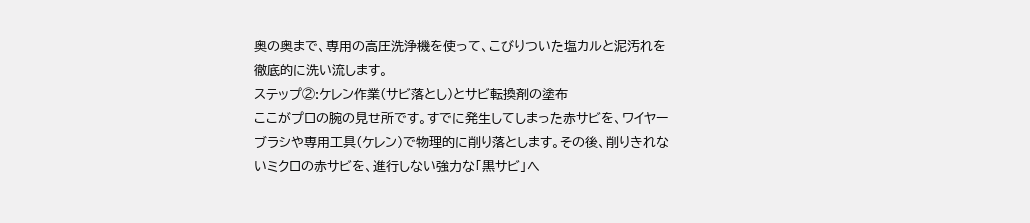奥の奥まで、専用の高圧洗浄機を使って、こびりついた塩カルと泥汚れを徹底的に洗い流します。
ステップ②:ケレン作業(サビ落とし)とサビ転換剤の塗布
ここがプロの腕の見せ所です。すでに発生してしまった赤サビを、ワイヤーブラシや専用工具(ケレン)で物理的に削り落とします。その後、削りきれないミクロの赤サビを、進行しない強力な「黒サビ」へ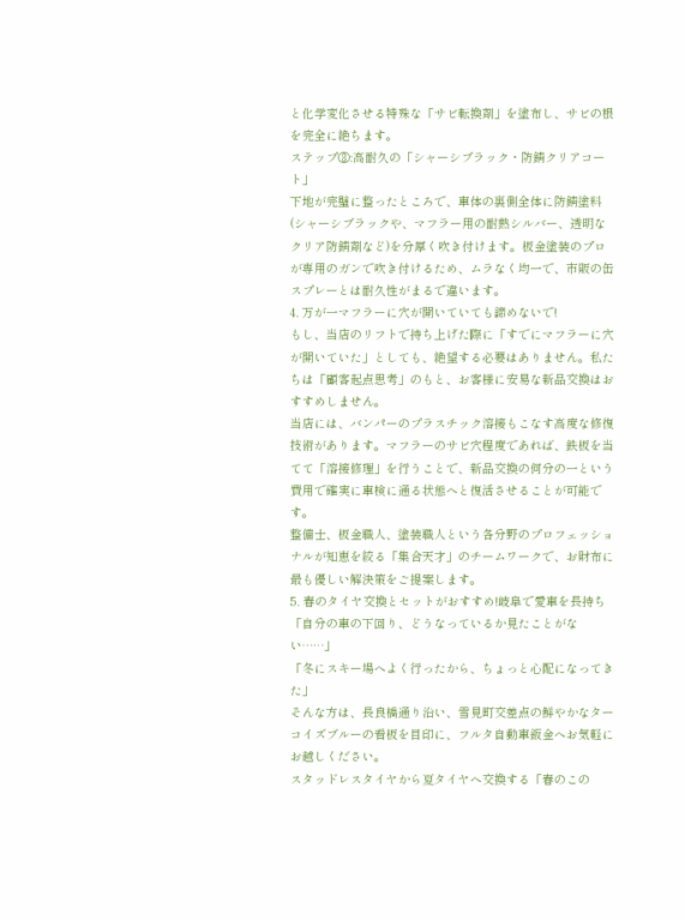と化学変化させる特殊な「サビ転換剤」を塗布し、サビの根を完全に絶ちます。
ステップ③:高耐久の「シャーシブラック・防錆クリアコート」
下地が完璧に整ったところで、車体の裏側全体に防錆塗料(シャーシブラックや、マフラー用の耐熱シルバー、透明なクリア防錆剤など)を分厚く吹き付けます。板金塗装のプロが専用のガンで吹き付けるため、ムラなく均一で、市販の缶スプレーとは耐久性がまるで違います。
4. 万が一マフラーに穴が開いていても諦めないで!
もし、当店のリフトで持ち上げた際に「すでにマフラーに穴が開いていた」としても、絶望する必要はありません。私たちは「顧客起点思考」のもと、お客様に安易な新品交換はおすすめしません。
当店には、バンパーのプラスチック溶接もこなす高度な修復技術があります。マフラーのサビ穴程度であれば、鉄板を当てて「溶接修理」を行うことで、新品交換の何分の一という費用で確実に車検に通る状態へと復活させることが可能です。
整備士、板金職人、塗装職人という各分野のプロフェッショナルが知恵を絞る「集合天才」のチームワークで、お財布に最も優しい解決策をご提案します。
5. 春のタイヤ交換とセットがおすすめ!岐阜で愛車を長持ち
「自分の車の下回り、どうなっているか見たことがない……」
「冬にスキー場へよく行ったから、ちょっと心配になってきた」
そんな方は、長良橋通り沿い、雪見町交差点の鮮やかなターコイズブルーの看板を目印に、フルタ自動車鈑金へお気軽にお越しください。
スタッドレスタイヤから夏タイヤへ交換する「春のこの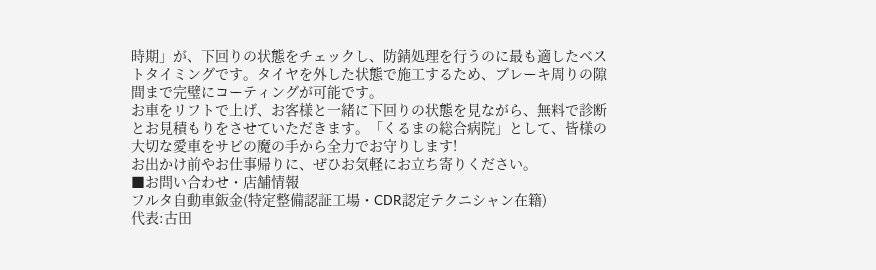時期」が、下回りの状態をチェックし、防錆処理を行うのに最も適したベストタイミングです。タイヤを外した状態で施工するため、ブレーキ周りの隙間まで完璧にコーティングが可能です。
お車をリフトで上げ、お客様と一緒に下回りの状態を見ながら、無料で診断とお見積もりをさせていただきます。「くるまの総合病院」として、皆様の大切な愛車をサビの魔の手から全力でお守りします!
お出かけ前やお仕事帰りに、ぜひお気軽にお立ち寄りください。
■お問い合わせ・店舗情報
フルタ自動車鈑金(特定整備認証工場・CDR認定テクニシャン在籍)
代表:古田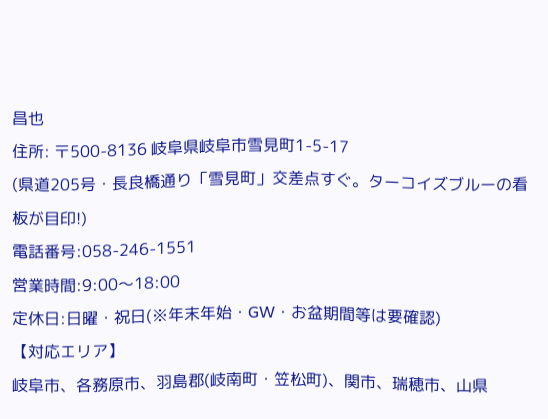昌也
住所: 〒500-8136 岐阜県岐阜市雪見町1-5-17
(県道205号・長良橋通り「雪見町」交差点すぐ。ターコイズブルーの看板が目印!)
電話番号:058-246-1551
営業時間:9:00〜18:00
定休日:日曜・祝日(※年末年始・GW・お盆期間等は要確認)
【対応エリア】
岐阜市、各務原市、羽島郡(岐南町・笠松町)、関市、瑞穂市、山県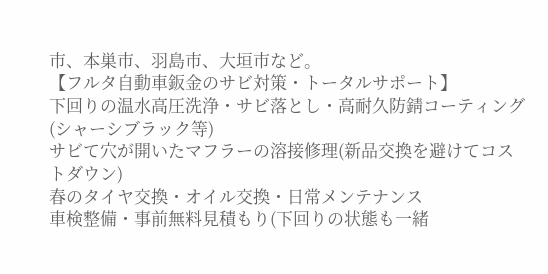市、本巣市、羽島市、大垣市など。
【フルタ自動車鈑金のサビ対策・トータルサポート】
下回りの温水高圧洗浄・サビ落とし・高耐久防錆コーティング(シャーシブラック等)
サビて穴が開いたマフラーの溶接修理(新品交換を避けてコストダウン)
春のタイヤ交換・オイル交換・日常メンテナンス
車検整備・事前無料見積もり(下回りの状態も一緒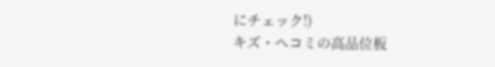にチェック!)
キズ・ヘコミの高品位板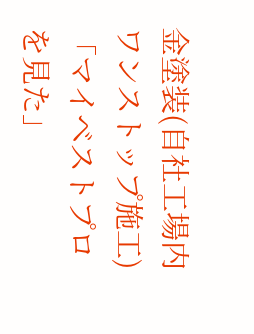金塗装(自社工場内ワンストップ施工)
「マイベストプロを見た」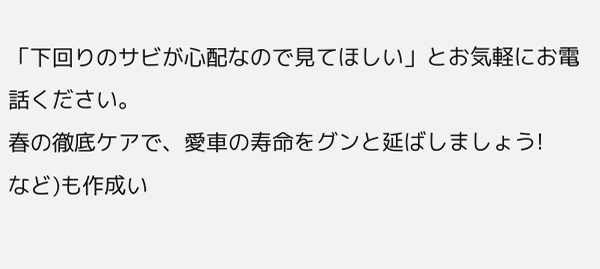「下回りのサビが心配なので見てほしい」とお気軽にお電話ください。
春の徹底ケアで、愛車の寿命をグンと延ばしましょう!
など)も作成い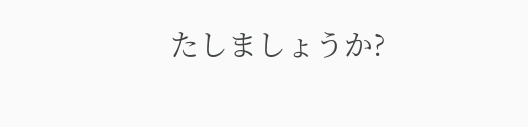たしましょうか?